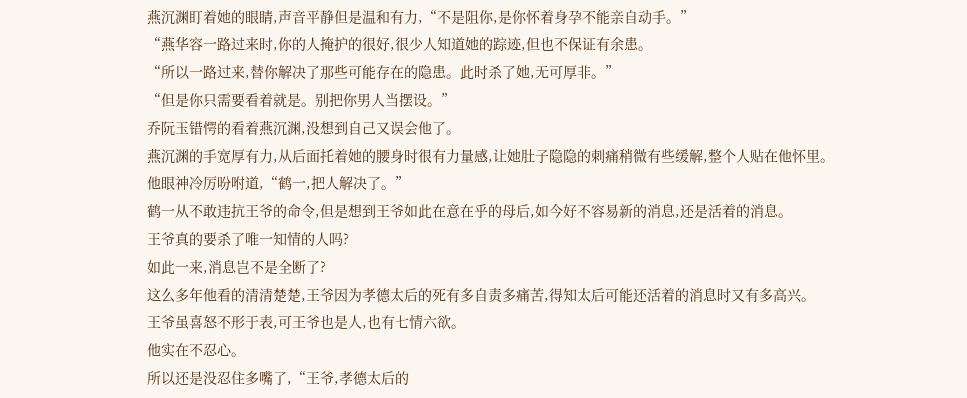燕沉渊盯着她的眼睛,声音平静但是温和有力,“不是阻你,是你怀着身孕不能亲自动手。”
“燕华容一路过来时,你的人掩护的很好,很少人知道她的踪迹,但也不保证有余患。
“所以一路过来,替你解决了那些可能存在的隐患。此时杀了她,无可厚非。”
“但是你只需要看着就是。别把你男人当摆设。”
乔阮玉错愕的看着燕沉渊,没想到自己又误会他了。
燕沉渊的手宽厚有力,从后面托着她的腰身时很有力量感,让她肚子隐隐的刺痛稍微有些缓解,整个人贴在他怀里。
他眼神冷厉吩咐道,“鹤一,把人解决了。”
鹤一从不敢违抗王爷的命令,但是想到王爷如此在意在乎的母后,如今好不容易新的消息,还是活着的消息。
王爷真的要杀了唯一知情的人吗?
如此一来,消息岂不是全断了?
这么多年他看的清清楚楚,王爷因为孝德太后的死有多自责多痛苦,得知太后可能还活着的消息时又有多高兴。
王爷虽喜怒不形于表,可王爷也是人,也有七情六欲。
他实在不忍心。
所以还是没忍住多嘴了,“王爷,孝德太后的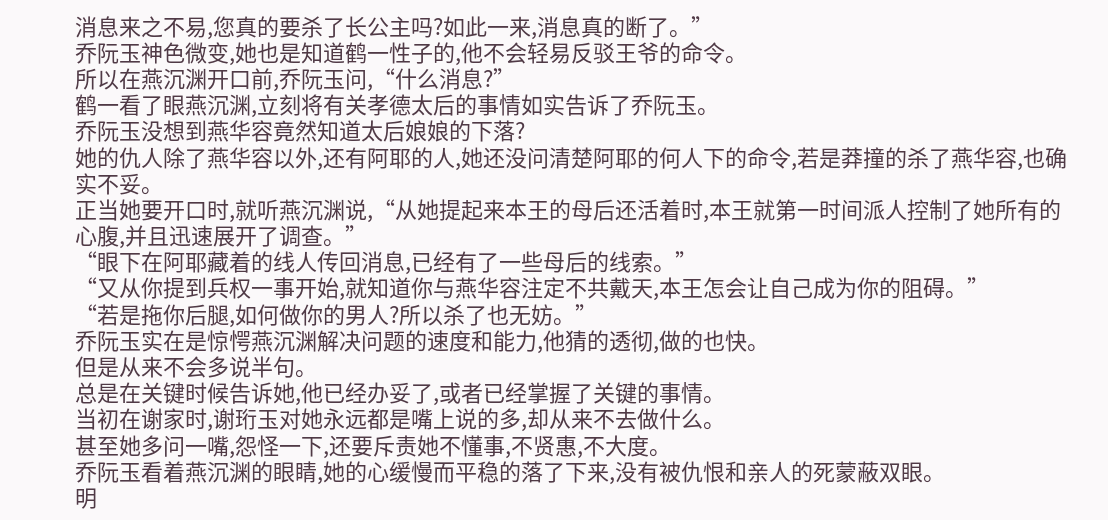消息来之不易,您真的要杀了长公主吗?如此一来,消息真的断了。”
乔阮玉神色微变,她也是知道鹤一性子的,他不会轻易反驳王爷的命令。
所以在燕沉渊开口前,乔阮玉问,“什么消息?”
鹤一看了眼燕沉渊,立刻将有关孝德太后的事情如实告诉了乔阮玉。
乔阮玉没想到燕华容竟然知道太后娘娘的下落?
她的仇人除了燕华容以外,还有阿耶的人,她还没问清楚阿耶的何人下的命令,若是莽撞的杀了燕华容,也确实不妥。
正当她要开口时,就听燕沉渊说,“从她提起来本王的母后还活着时,本王就第一时间派人控制了她所有的心腹,并且迅速展开了调查。”
“眼下在阿耶藏着的线人传回消息,已经有了一些母后的线索。”
“又从你提到兵权一事开始,就知道你与燕华容注定不共戴天,本王怎会让自己成为你的阻碍。”
“若是拖你后腿,如何做你的男人?所以杀了也无妨。”
乔阮玉实在是惊愕燕沉渊解决问题的速度和能力,他猜的透彻,做的也快。
但是从来不会多说半句。
总是在关键时候告诉她,他已经办妥了,或者已经掌握了关键的事情。
当初在谢家时,谢珩玉对她永远都是嘴上说的多,却从来不去做什么。
甚至她多问一嘴,怨怪一下,还要斥责她不懂事,不贤惠,不大度。
乔阮玉看着燕沉渊的眼睛,她的心缓慢而平稳的落了下来,没有被仇恨和亲人的死蒙蔽双眼。
明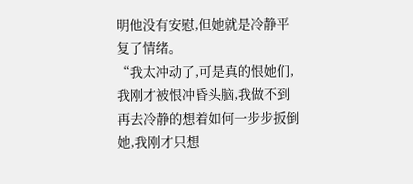明他没有安慰,但她就是冷静平复了情绪。
“我太冲动了,可是真的恨她们,我刚才被恨冲昏头脑,我做不到再去冷静的想着如何一步步扳倒她,我刚才只想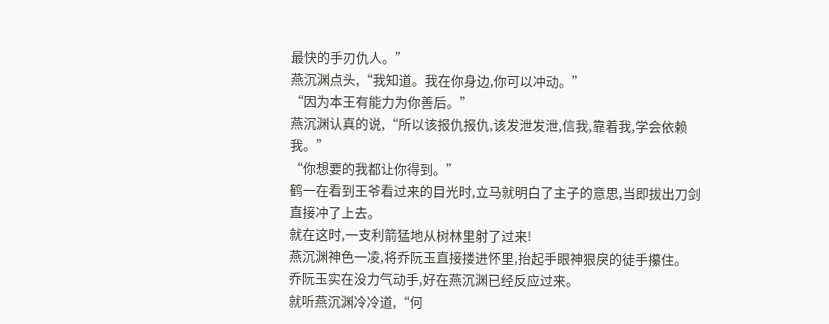最快的手刃仇人。”
燕沉渊点头,“我知道。我在你身边,你可以冲动。”
“因为本王有能力为你善后。”
燕沉渊认真的说,“所以该报仇报仇,该发泄发泄,信我,靠着我,学会依赖我。”
“你想要的我都让你得到。”
鹤一在看到王爷看过来的目光时,立马就明白了主子的意思,当即拔出刀剑直接冲了上去。
就在这时,一支利箭猛地从树林里射了过来!
燕沉渊神色一凌,将乔阮玉直接搂进怀里,抬起手眼神狠戾的徒手攥住。
乔阮玉实在没力气动手,好在燕沉渊已经反应过来。
就听燕沉渊冷冷道,“何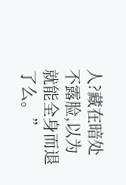人?藏在暗处不露脸,以为就能全身而退了么。”